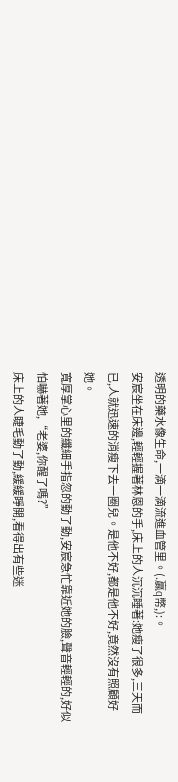透明的藥水像生命,一滴一滴流進血管里。(.贏q幣,):。
安宸坐在床邊,輕輕握著林恩的手,床上的人沉沉睡著:她瘦了很多,三天而已,人就迅速的消瘦下去一圈兒。是他不好,都是他不好,竟然沒有照顧好她。
寬厚掌心里的纖細手指忽的動了動,安宸急忙靠近她的臉,聲音輕輕的,好似怕嚇著她,“老婆,你醒了嗎?”
床上的人睫毛動了動,緩緩睜開,看得出有些迷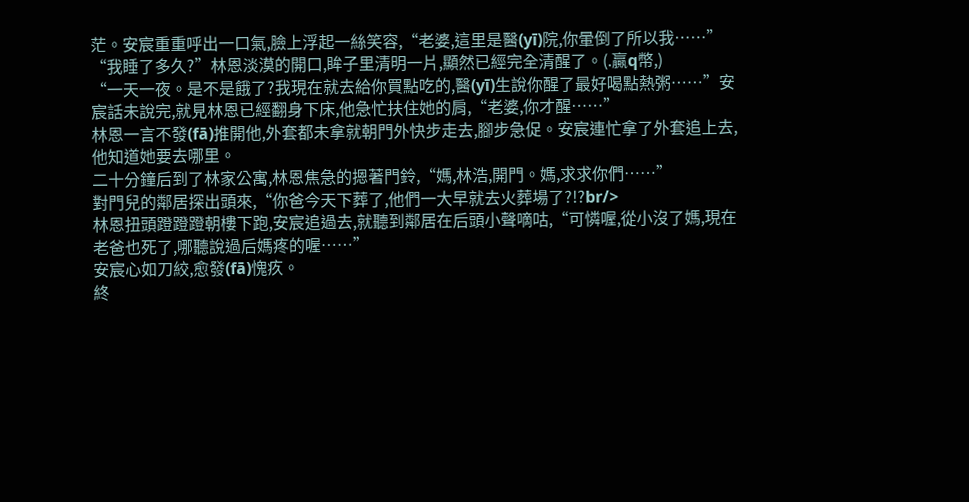茫。安宸重重呼出一口氣,臉上浮起一絲笑容,“老婆,這里是醫(yī)院,你暈倒了所以我……”
“我睡了多久?”林恩淡漠的開口,眸子里清明一片,顯然已經完全清醒了。(.贏q幣,)
“一天一夜。是不是餓了?我現在就去給你買點吃的,醫(yī)生說你醒了最好喝點熱粥……”安宸話未說完,就見林恩已經翻身下床,他急忙扶住她的肩,“老婆,你才醒……”
林恩一言不發(fā)推開他,外套都未拿就朝門外快步走去,腳步急促。安宸連忙拿了外套追上去,他知道她要去哪里。
二十分鐘后到了林家公寓,林恩焦急的摁著門鈴,“媽,林浩,開門。媽,求求你們……”
對門兒的鄰居探出頭來,“你爸今天下葬了,他們一大早就去火葬場了?!?br/>
林恩扭頭蹬蹬蹬朝樓下跑,安宸追過去,就聽到鄰居在后頭小聲嘀咕,“可憐喔,從小沒了媽,現在老爸也死了,哪聽說過后媽疼的喔……”
安宸心如刀絞,愈發(fā)愧疚。
終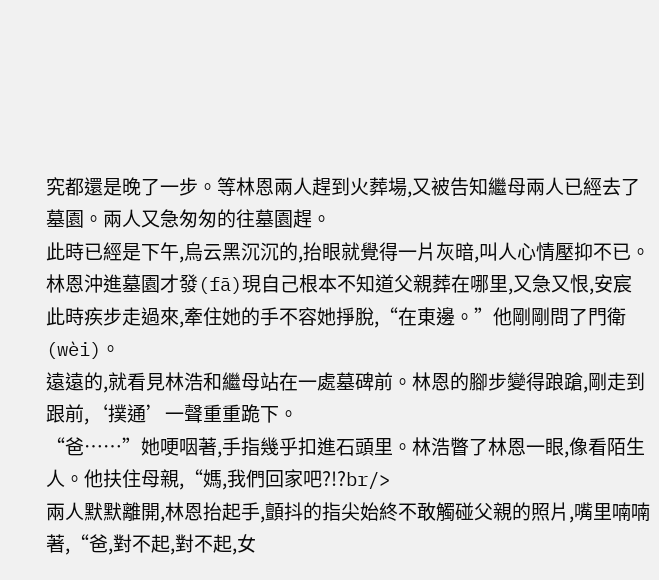究都還是晚了一步。等林恩兩人趕到火葬場,又被告知繼母兩人已經去了墓園。兩人又急匆匆的往墓園趕。
此時已經是下午,烏云黑沉沉的,抬眼就覺得一片灰暗,叫人心情壓抑不已。林恩沖進墓園才發(fā)現自己根本不知道父親葬在哪里,又急又恨,安宸此時疾步走過來,牽住她的手不容她掙脫,“在東邊。”他剛剛問了門衛(wèi)。
遠遠的,就看見林浩和繼母站在一處墓碑前。林恩的腳步變得踉蹌,剛走到跟前,‘撲通’一聲重重跪下。
“爸……”她哽咽著,手指幾乎扣進石頭里。林浩瞥了林恩一眼,像看陌生人。他扶住母親,“媽,我們回家吧?!?br/>
兩人默默離開,林恩抬起手,顫抖的指尖始終不敢觸碰父親的照片,嘴里喃喃著,“爸,對不起,對不起,女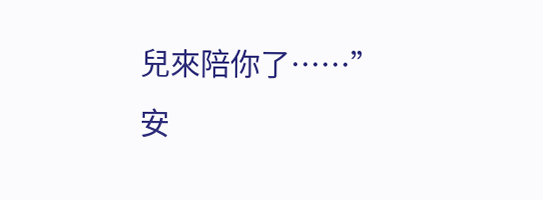兒來陪你了……”
安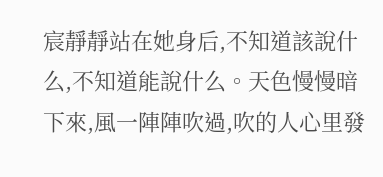宸靜靜站在她身后,不知道該說什么,不知道能說什么。天色慢慢暗下來,風一陣陣吹過,吹的人心里發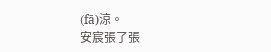(fā)涼。
安宸張了張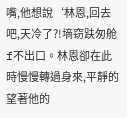嘴,他想說‘林恩,回去吧,天冷了?!墒窃趺匆舱f不出口。林恩卻在此時慢慢轉過身來,平靜的望著他的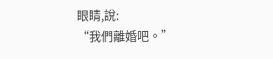眼睛,說:
“我們離婚吧。”